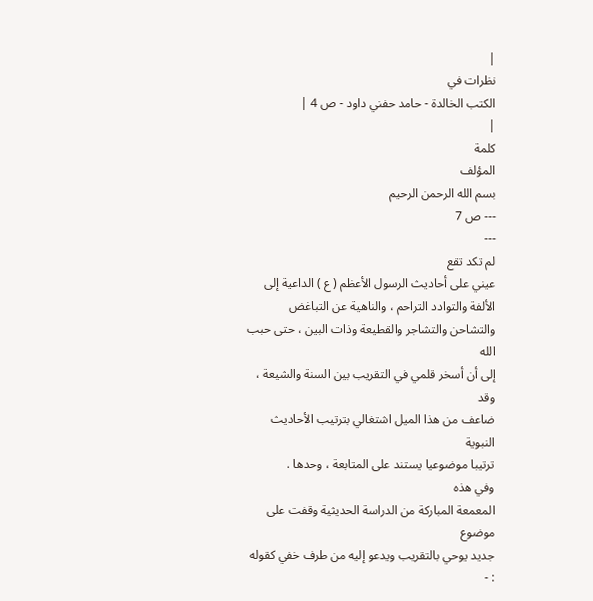|
نظرات في
الكتب الخالدة - حامد حفني داود - ص 4 |
|
كلمة
المؤلف
بسم الله الرحمن الرحيم
--- ص 7
---
لم تكد تقع
عيني على أحاديث الرسول الأعظم ( ع ) الداعية إلى
الألفة والتوادد التراحم ، والناهية عن التباغض
والتشاحن والتشاجر والقطيعة وذات البين ، حتى حبب الله
إلى أن أسخر قلمي في التقريب بين السنة والشيعة ، وقد
ضاعف من هذا الميل اشتغالي بترتيب الأحاديث النبوية
ترتيبا موضوعيا يستند على المتابعة ، وحدها .
وفي هذه
المعمعة المباركة من الدراسة الحديثية وقفت على موضوع
جديد يوحي بالتقريب ويدعو إليه من طرف خفي كقوله : -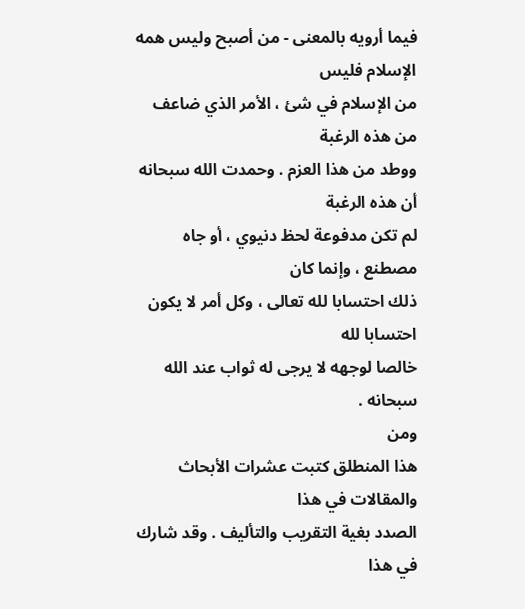فيما أرويه بالمعنى - من أصبح وليس همه الإسلام فليس
من الإسلام في شئ ، الأمر الذي ضاعف من هذه الرغبة
ووطد من هذا العزم . وحمدت الله سبحانه أن هذه الرغبة
لم تكن مدفوعة لحظ دنيوي ، أو جاه مصطنع ، وإنما كان
ذلك احتسابا لله تعالى ، وكل أمر لا يكون احتسابا لله
خالصا لوجهه لا يرجى له ثواب عند الله سبحانه .
ومن
هذا المنطلق كتبت عشرات الأبحاث والمقالات في هذا
الصدد بغية التقريب والتأليف . وقد شارك في هذا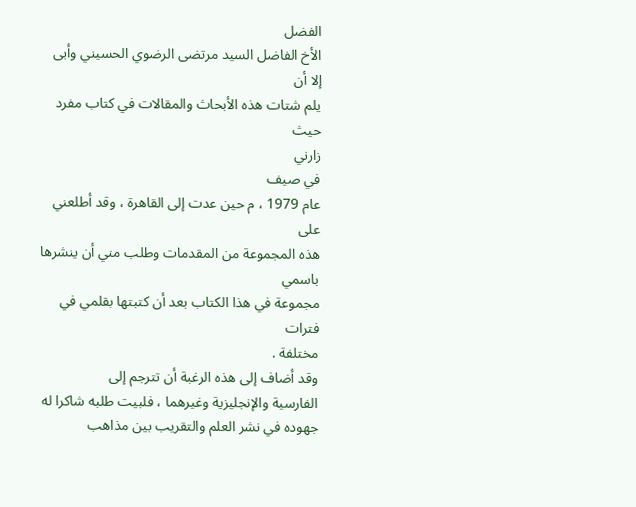الفضل
الأخ الفاضل السيد مرتضى الرضوي الحسيني وأبى إلا أن
يلم شتات هذه الأبحاث والمقالات في كتاب مفرد حيث
زارني
في صيف
عام 1979 ، م حين عدت إلى القاهرة ، وقد أطلعني على
هذه المجموعة من المقدمات وطلب مني أن ينشرها باسمي
مجموعة في هذا الكتاب بعد أن كتبتها بقلمي في فترات
مختلفة .
وقد أضاف إلى هذه الرغبة أن تترجم إلى
الفارسية والإنجليزية وغيرهما ، فلبيت طلبه شاكرا له
جهوده في نشر العلم والتقريب بين مذاهب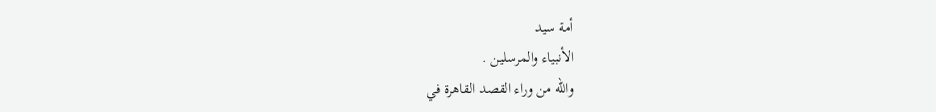أمة سيد
الأنبياء والمرسلين .
والله من وراء القصد القاهرة في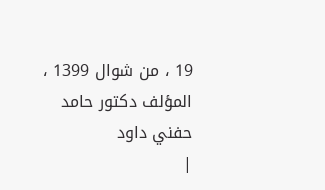19 ، من شوال 1399 ، المؤلف دكتور حامد حفني داود
|